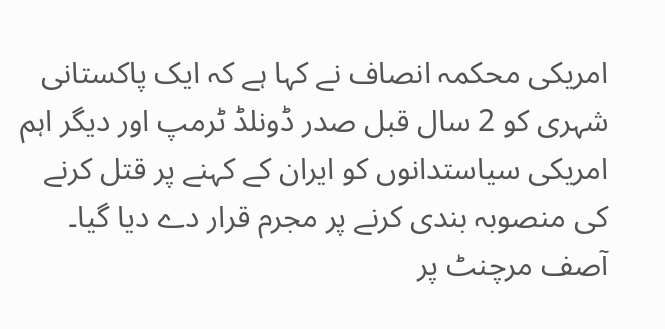امریکی محکمہ انصاف نے کہا ہے کہ ایک پاکستانی شہری کو 2 سال قبل صدر ڈونلڈ ٹرمپ اور دیگر اہم امریکی سیاستدانوں کو ایران کے کہنے پر قتل کرنے کی منصوبہ بندی کرنے پر مجرم قرار دے دیا گیا۔
آصف مرچنٹ پر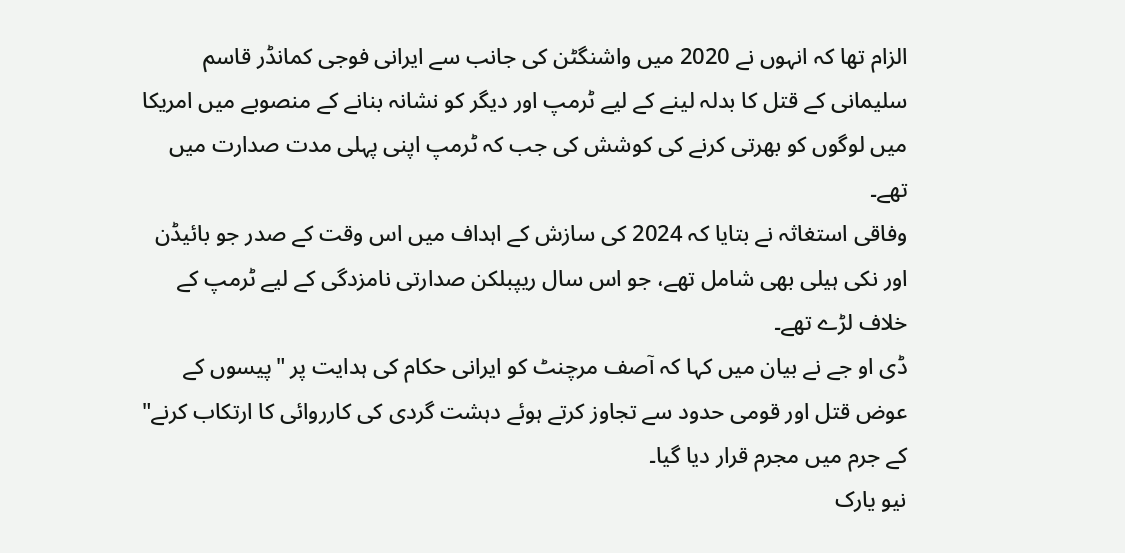الزام تھا کہ انہوں نے 2020 میں واشنگٹن کی جانب سے ایرانی فوجی کمانڈر قاسم سلیمانی کے قتل کا بدلہ لینے کے لیے ٹرمپ اور دیگر کو نشانہ بنانے کے منصوبے میں امریکا میں لوگوں کو بھرتی کرنے کی کوشش کی جب کہ ٹرمپ اپنی پہلی مدت صدارت میں تھے۔
وفاقی استغاثہ نے بتایا کہ 2024 کی سازش کے اہداف میں اس وقت کے صدر جو بائیڈن اور نکی ہیلی بھی شامل تھے، جو اس سال ریپبلکن صدارتی نامزدگی کے لیے ٹرمپ کے خلاف لڑے تھے۔
ڈی او جے نے بیان میں کہا کہ آصف مرچنٹ کو ایرانی حکام کی ہدایت پر "پیسوں کے عوض قتل اور قومی حدود سے تجاوز کرتے ہوئے دہشت گردی کی کارروائی کا ارتکاب کرنے" کے جرم میں مجرم قرار دیا گیا۔
نیو یارک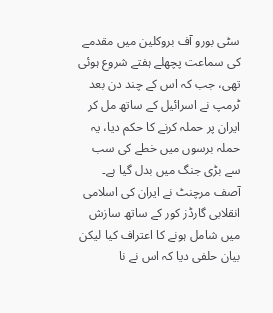سٹی بورو آف بروکلین میں مقدمے کی سماعت پچھلے ہفتے شروع ہوئی تھی، جب کہ اس کے چند دن بعد ٹرمپ نے اسرائیل کے ساتھ مل کر ایران پر حملہ کرنے کا حکم دیا، یہ حملہ برسوں میں خطے کی سب سے بڑی جنگ میں بدل گیا ہے۔
آصف مرچنٹ نے ایران کی اسلامی انقلابی گارڈز کور کے ساتھ سازش میں شامل ہونے کا اعتراف کیا لیکن بیان حلفی دیا کہ اس نے نا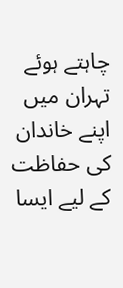چاہتے ہوئے تہران میں اپنے خاندان کی حفاظت کے لیے ایسا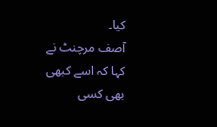کیا۔
آصف مرچنٹ نے کہا کہ اسے کبھی بھی کسی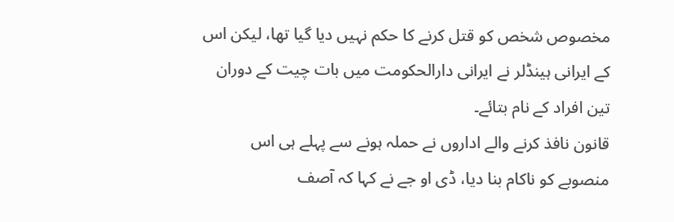مخصوص شخص کو قتل کرنے کا حکم نہیں دیا گیا تھا، لیکن اس کے ایرانی ہینڈلر نے ایرانی دارالحکومت میں بات چیت کے دوران تین افراد کے نام بتائے۔
قانون نافذ کرنے والے اداروں نے حملہ ہونے سے پہلے ہی اس منصوبے کو ناکام بنا دیا، ڈی او جے نے کہا کہ آصف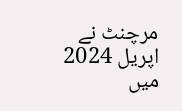مرچنٹ نے اپریل 2024 میں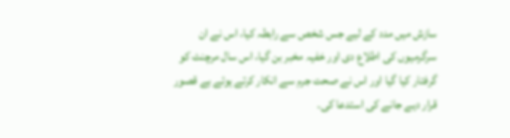سازش میں مدد کے لیے جس شخص سے رابطہ کیا، اس نے ان سرگرمیوں کی اطلاع دی اور خفیہ مخبر بن گیا، اس سال مرچنٹ کو گرفتار کیا گیا اور اس نے صحت جرم سے انکار کرتے ہوئے بے قصور قرار دیے جانے کی استدعا کی۔